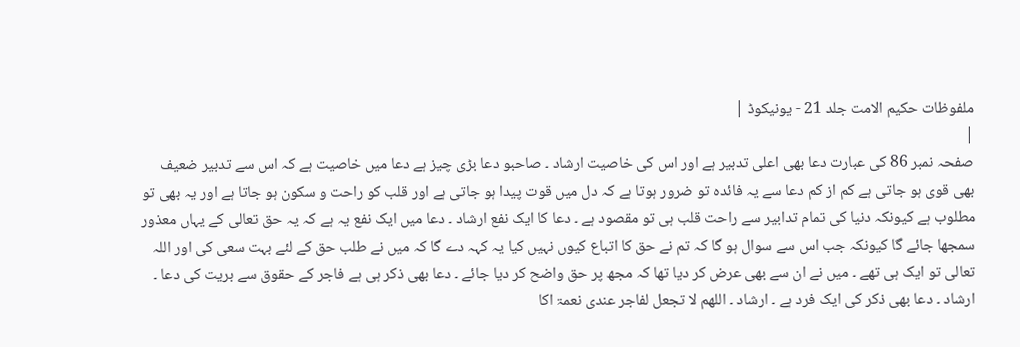ملفوظات حکیم الامت جلد 21 - یونیکوڈ |
|
صفحہ نمبر 86 کی عبارت دعا بھی اعلی تدبیر ہے اور اس کی خاصیت ارشاد ۔ صاحبو دعا بڑی چیز ہے دعا میں خاصیت ہے کہ اس سے تدبیر ضعیف بھی قوی ہو جاتی ہے کم از کم دعا سے یہ فائدہ تو ضرور ہوتا ہے کہ دل میں قوت پیدا ہو جاتی ہے اور قلب کو راحت و سکون ہو جاتا ہے اور یہ بھی تو مطلوب ہے کیونکہ دنیا کی تمام تدابیر سے راحت قلب ہی تو مقصود ہے ۔ دعا کا ایک نفع ارشاد ۔ دعا میں ایک نفع یہ ہے کہ یہ حق تعالی کے یہاں معذور سمجھا جائے گا کیونکہ جب اس سے سوال ہو گا کہ تم نے حق کا اتباع کیوں نہیں کیا یہ کہہ دے گا کہ میں نے طلب حق کے لئے بہت سعی کی اور اللہ تعالی تو ایک ہی تھے ۔ میں نے ان سے بھی عرض کر دیا تھا کہ مجھ پر حق واضح کر دیا جائے ۔ دعا بھی ذکر ہی ہے فاجر کے حقوق سے بریت کی دعا ۔ ارشاد ۔ دعا بھی ذکر کی ایک فرد ہے ۔ ارشاد ۔ اللھم لا تجعل لفاجر عندی نعمۃ اکا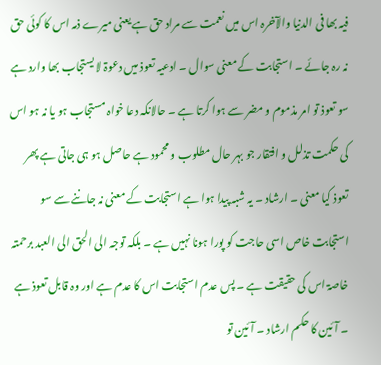فیہ بھا فی الدنیا والآخرہ اس میں نعمت سے مراد حق ہے یعنی میرے ذمہ اس کا کوئی حق نہ رہ جائے ۔ استجابت کے معنی سوال ۔ ادعیہ تعوذ میں دعوۃ لا یستجاب بھا وارد ہے سو تعوذ تو امر مذموم و مضر سے ہوا کرتا ہے ۔ حالانکہ دعا خواہ مستجاب ہو یا نہ ہو اس کی حکمت تذلل و افتقار جو بہر حال مطلوب و محمود ہے حاصل ہو ہی جاتی ہے پھر تعوذ کیا معنی ۔ ارشاد ۔ یہ شبہ پیدا ہوا ہے استجابت کے معنی نہ جاننے سے سو استجابت خاص اسی حاجت کو پورا ہونا نہیں ہے ۔ بلکہ توجہ الی الحق الی العبد برحمتہ خاصۃ اس کی حقیقت ہے ۔ پس عدم استجابت اس کا عدم ہے اور وہ قابل تعوذ ہے ۔ آئین کا حکم ارشاد ۔ آئین تو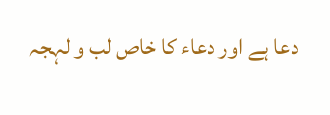دعا ہے اور دعاء کا خاص لب و لہجہ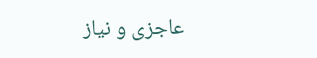عاجزی و نیاز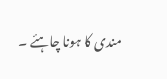مندی کا ہونا چاہئے ۔